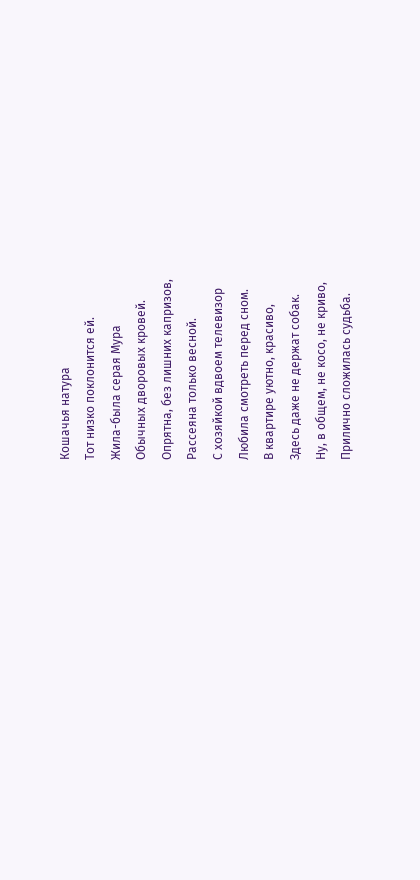Кошачья натура
Тот низко поклонится ей.
Жила-была серая Мура
Обычных дворовых кровей.
Опрятна, без лишних капризов,
Рассеяна только весной.
С хозяйкой вдвоем телевизор
Любила смотреть перед сном.
В квартире уютно, красиво,
Здесь даже не держат собак.
Ну, в общем, не косо, не криво,
Прилично сложилась судьба.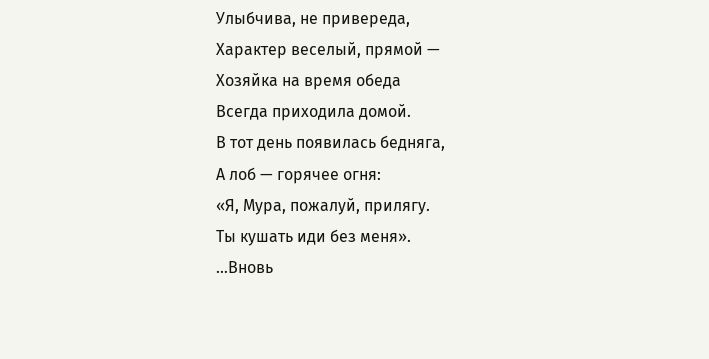Улыбчива, не привереда,
Характер веселый, прямой —
Хозяйка на время обеда
Всегда приходила домой.
В тот день появилась бедняга,
А лоб — горячее огня:
«Я, Мура, пожалуй, прилягу.
Ты кушать иди без меня».
…Вновь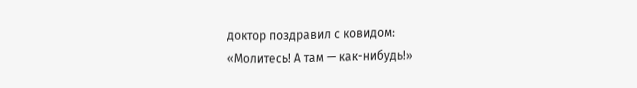доктор поздравил с ковидом:
«Молитесь! А там — как-нибудь!»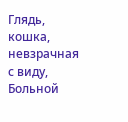Глядь, кошка, невзрачная с виду,
Больной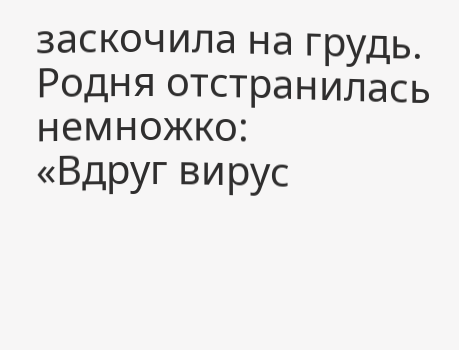заскочила на грудь.
Родня отстранилась немножко:
«Вдруг вирус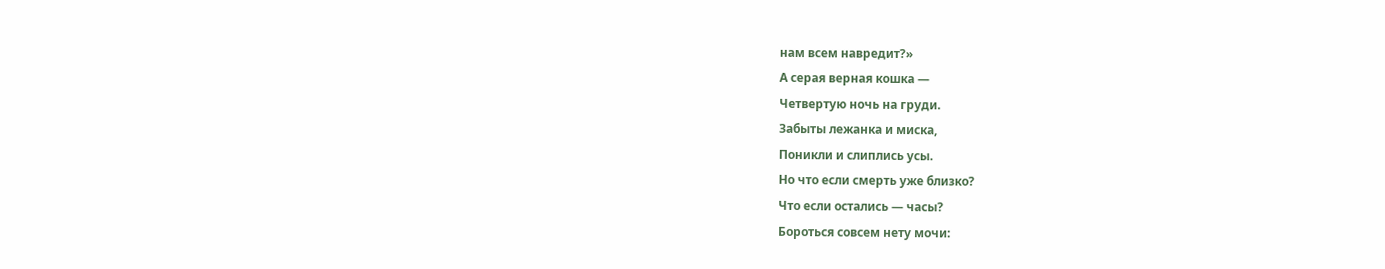нам всем навредит?»
А серая верная кошка —
Четвертую ночь на груди.
Забыты лежанка и миска,
Поникли и слиплись усы.
Но что если смерть уже близко?
Что если остались — часы?
Бороться совсем нету мочи: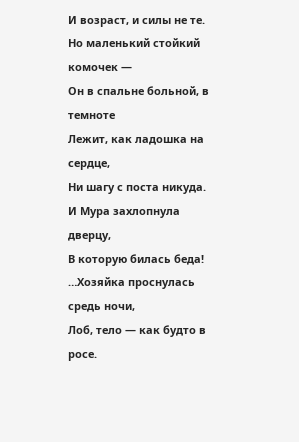И возраст, и силы не те.
Но маленький стойкий комочек —
Он в спальне больной, в темноте
Лежит, как ладошка на сердце,
Ни шагу с поста никуда.
И Мура захлопнула дверцу,
В которую билась беда!
…Хозяйка проснулась средь ночи,
Лоб, тело — как будто в росе.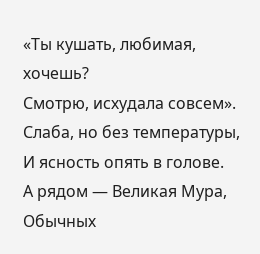«Ты кушать, любимая, хочешь?
Смотрю, исхудала совсем».
Слаба, но без температуры,
И ясность опять в голове.
А рядом — Великая Мура,
Обычных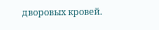дворовых кровей.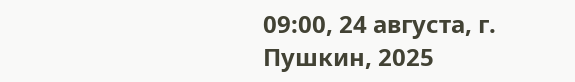09:00, 24 августа, г. Пушкин, 2025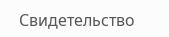Свидетельство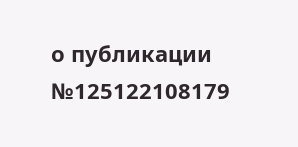о публикации №125122108179